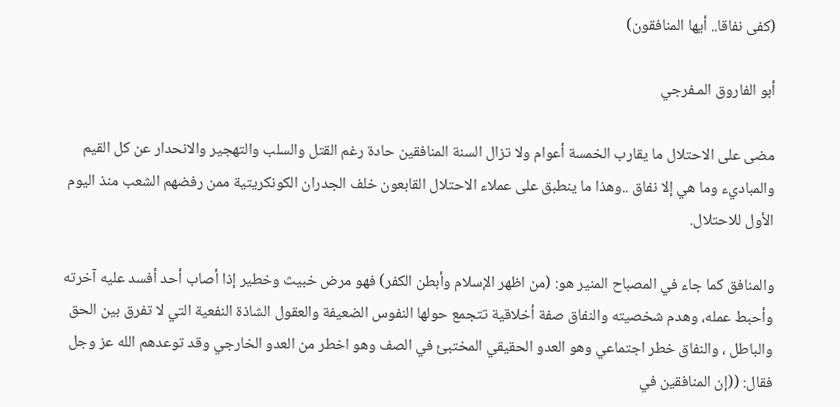(كفى نفاقا.. أيها المنافقون)

أبو الفاروق المـفرجي

مضى على الاحتلال ما يقارب الخمسة أعوام ولا تزال السنة المنافقين حادة رغم القتل والسلب والتهجير والانحدار عن كل القيم والمباديء وما هي إلا نفاق ..وهذا ما ينطبق على عملاء الاحتلال القابعون خلف الجدران الكونكريتية ممن رفضهم الشعب منذ اليوم الأول للاحتلال.

والمنافق كما جاء في المصباح المنير هو: (من اظهر الإسلام وأبطن الكفر) فهو مرض خبيث وخطير إذا أصاب أحد أفسد عليه آخرته وأحبط عمله، وهدم شخصيته والنفاق صفة أخلاقية تتجمع حولها النفوس الضعيفة والعقول الشاذة النفعية التي لا تفرق بين الحق والباطل ، والنفاق خطر اجتماعي وهو العدو الحقيقي المختبئ في الصف وهو اخطر من العدو الخارجي وقد توعدهم الله عز وجل فقال: ((إن المنافقين في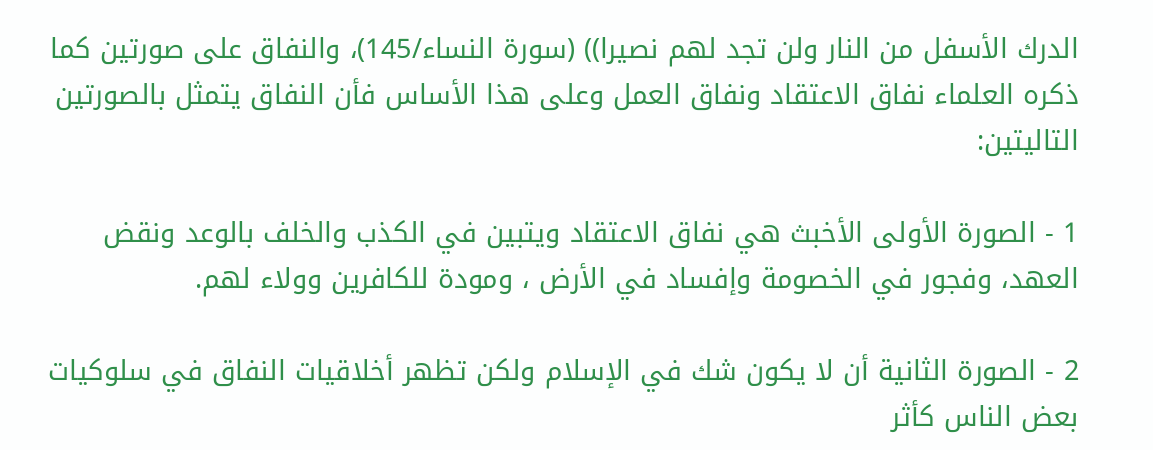الدرك الأسفل من النار ولن تجد لهم نصيرا)) (سورة النساء/145)، والنفاق على صورتين كما ذكره العلماء نفاق الاعتقاد ونفاق العمل وعلى هذا الأساس فأن النفاق يتمثل بالصورتين التاليتين:

1 - الصورة الأولى الأخبث هي نفاق الاعتقاد ويتبين في الكذب والخلف بالوعد ونقض العهد، وفجور في الخصومة وإفساد في الأرض ، ومودة للكافرين وولاء لهم.

2 - الصورة الثانية أن لا يكون شك في الإسلام ولكن تظهر أخلاقيات النفاق في سلوكيات بعض الناس كأثر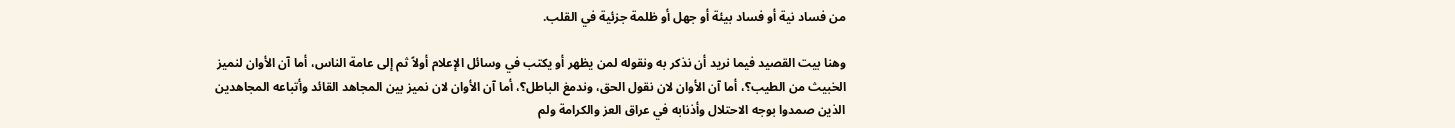من فساد نية أو فساد بيئة أو جهل أو ظلمة جزئية في القلب.

وهنا بيت القصيد فيما نريد أن نذكر به ونقوله لمن يظهر أو يكتب في وسائل الإعلام أولاً ثم إلى عامة الناس، أما آن الأوان لنميز الخبيث من الطيب؟، أما آن الأوان لان نقول الحق، وندمغ الباطل؟، أما آن الأوان لان نميز بين المجاهد القائد وأتباعه المجاهدين الذين صمدوا بوجه الاحتلال وأذنابه في عراق العز والكرامة ولم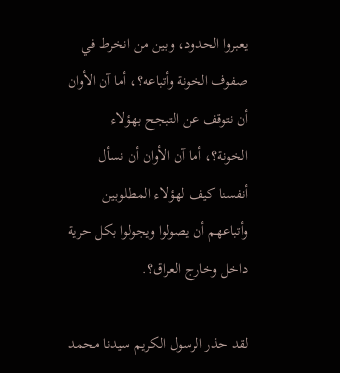يعبروا الحدود، وبين من انخرط في صفوف الخونة وأتباعه؟، أما آن الأوان أن نتوقف عن التبجح بهؤلاء الخونة؟، أما آن الأوان أن نسأل أنفسنا كيف لهؤلاء المطلوبين وأتباعهم أن يصولوا ويجولوا بكل حرية داخل وخارج العراق؟.

لقد حذر الرسول الكريم سيدنا محمد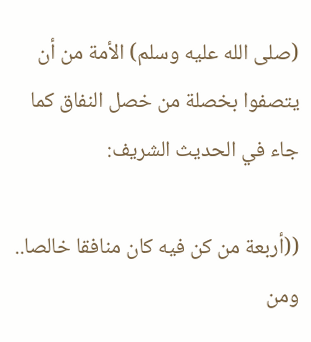(صلى الله عليه وسلم) الأمة من أن يتصفوا بخصلة من خصل النفاق كما جاء في الحديث الشريف:

((أربعة من كن فيه كان منافقا خالصا.. ومن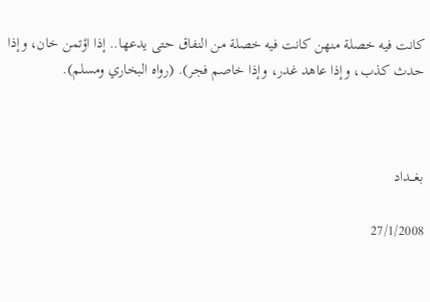كانت فيه خصلة منهن كانت فيه خصلة من النفاق حتى يدعها.. إذا اؤتمن خان، وإذا حدث كذب، وإذا عاهد غدر، وإذا خاصم فجر). (رواه البخاري ومسلم).



بغـــداد

27/1/2008